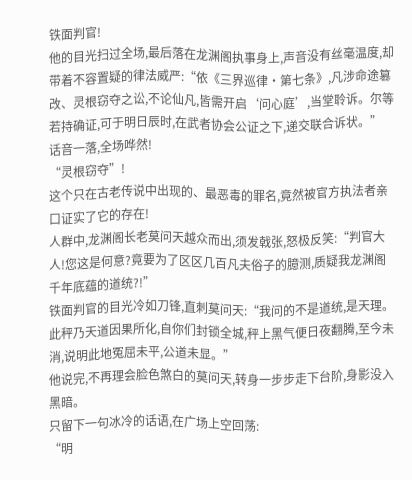铁面判官!
他的目光扫过全场,最后落在龙渊阁执事身上,声音没有丝毫温度,却带着不容置疑的律法威严:“依《三界巡律·第七条》,凡涉命途篡改、灵根窃夺之讼,不论仙凡,皆需开启‘问心庭’,当堂聆诉。尔等若持确证,可于明日辰时,在武者协会公证之下,递交联合诉状。”
话音一落,全场哗然!
“灵根窃夺”!
这个只在古老传说中出现的、最恶毒的罪名,竟然被官方执法者亲口证实了它的存在!
人群中,龙渊阁长老莫问天越众而出,须发戟张,怒极反笑:“判官大人!您这是何意?竟要为了区区几百凡夫俗子的臆测,质疑我龙渊阁千年底蕴的道统?!”
铁面判官的目光冷如刀锋,直刺莫问天:“我问的不是道统,是天理。此秤乃天道因果所化,自你们封锁全城,秤上黑气便日夜翻腾,至今未消,说明此地冤屈未平,公道未显。”
他说完,不再理会脸色煞白的莫问天,转身一步步走下台阶,身影没入黑暗。
只留下一句冰冷的话语,在广场上空回荡:
“明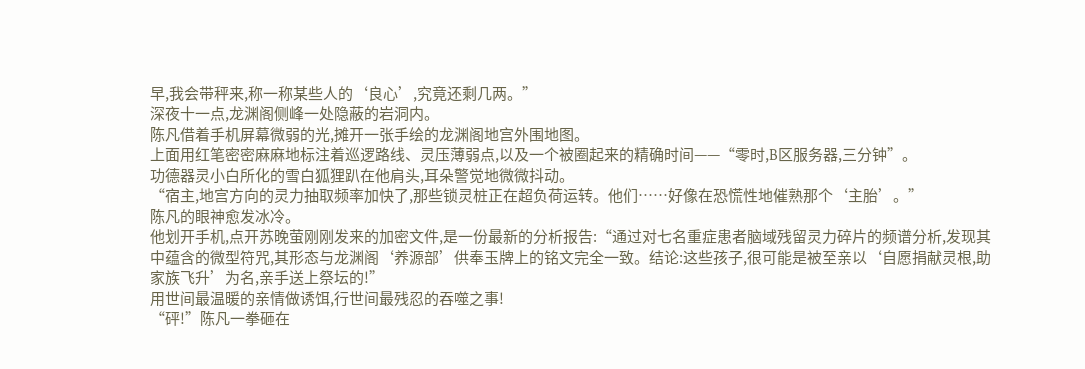早,我会带秤来,称一称某些人的‘良心’,究竟还剩几两。”
深夜十一点,龙渊阁侧峰一处隐蔽的岩洞内。
陈凡借着手机屏幕微弱的光,摊开一张手绘的龙渊阁地宫外围地图。
上面用红笔密密麻麻地标注着巡逻路线、灵压薄弱点,以及一个被圈起来的精确时间——“零时,B区服务器,三分钟”。
功德器灵小白所化的雪白狐狸趴在他肩头,耳朵警觉地微微抖动。
“宿主,地宫方向的灵力抽取频率加快了,那些锁灵桩正在超负荷运转。他们……好像在恐慌性地催熟那个‘主胎’。”
陈凡的眼神愈发冰冷。
他划开手机,点开苏晚萤刚刚发来的加密文件,是一份最新的分析报告:“通过对七名重症患者脑域残留灵力碎片的频谱分析,发现其中蕴含的微型符咒,其形态与龙渊阁‘养源部’供奉玉牌上的铭文完全一致。结论:这些孩子,很可能是被至亲以‘自愿捐献灵根,助家族飞升’为名,亲手送上祭坛的!”
用世间最温暖的亲情做诱饵,行世间最残忍的吞噬之事!
“砰!”陈凡一拳砸在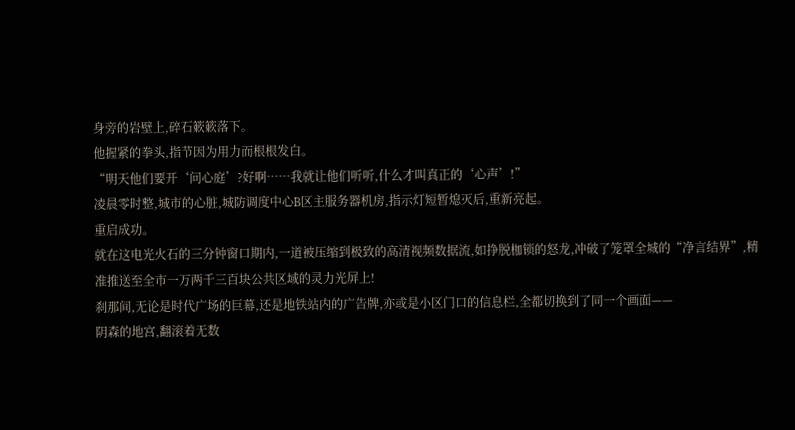身旁的岩壁上,碎石簌簌落下。
他握紧的拳头,指节因为用力而根根发白。
“明天他们要开‘问心庭’?好啊……我就让他们听听,什么才叫真正的‘心声’!”
凌晨零时整,城市的心脏,城防调度中心B区主服务器机房,指示灯短暂熄灭后,重新亮起。
重启成功。
就在这电光火石的三分钟窗口期内,一道被压缩到极致的高清视频数据流,如挣脱枷锁的怒龙,冲破了笼罩全城的“净言结界”,精准推送至全市一万两千三百块公共区域的灵力光屏上!
刹那间,无论是时代广场的巨幕,还是地铁站内的广告牌,亦或是小区门口的信息栏,全都切换到了同一个画面——
阴森的地宫,翻滚着无数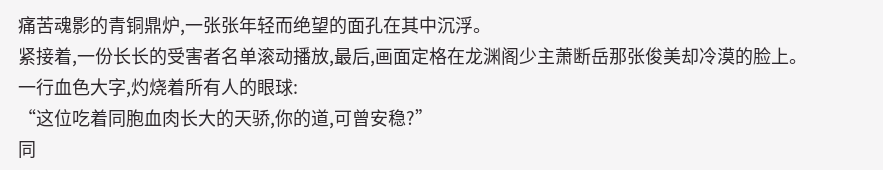痛苦魂影的青铜鼎炉,一张张年轻而绝望的面孔在其中沉浮。
紧接着,一份长长的受害者名单滚动播放,最后,画面定格在龙渊阁少主萧断岳那张俊美却冷漠的脸上。
一行血色大字,灼烧着所有人的眼球:
“这位吃着同胞血肉长大的天骄,你的道,可曾安稳?”
同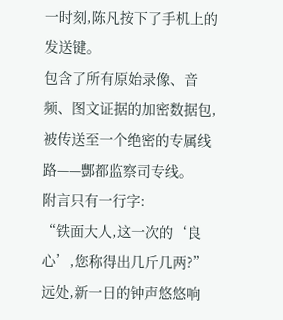一时刻,陈凡按下了手机上的发送键。
包含了所有原始录像、音频、图文证据的加密数据包,被传送至一个绝密的专属线路——酆都监察司专线。
附言只有一行字:
“铁面大人,这一次的‘良心’,您称得出几斤几两?”
远处,新一日的钟声悠悠响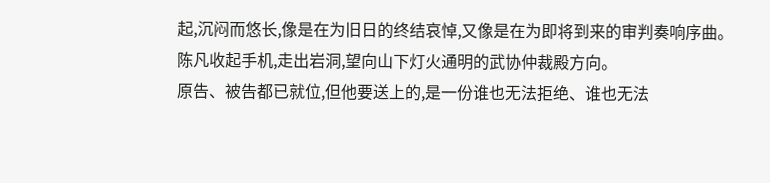起,沉闷而悠长,像是在为旧日的终结哀悼,又像是在为即将到来的审判奏响序曲。
陈凡收起手机,走出岩洞,望向山下灯火通明的武协仲裁殿方向。
原告、被告都已就位,但他要送上的,是一份谁也无法拒绝、谁也无法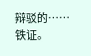辩驳的……铁证。